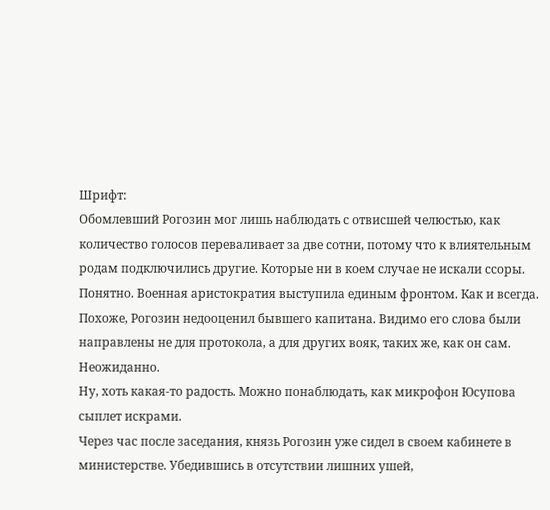Шрифт:
Обомлевший Рогозин мог лишь наблюдать с отвисшей челюстью, как количество голосов переваливает за две сотни, потому что к влиятельным родам подключились другие. Которые ни в коем случае не искали ссоры.
Понятно. Военная аристократия выступила единым фронтом. Как и всегда. Похоже, Рогозин недооценил бывшего капитана. Видимо его слова были направлены не для протокола, а для других вояк, таких же, как он сам. Неожиданно.
Ну, хоть какая-то радость. Можно понаблюдать, как микрофон Юсупова сыплет искрами.
Через час после заседания, князь Рогозин уже сидел в своем кабинете в министерстве. Убедившись в отсутствии лишних ушей,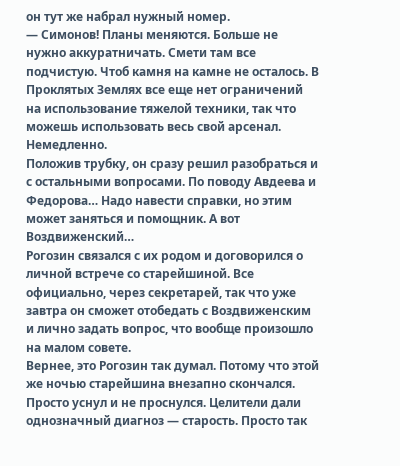он тут же набрал нужный номер.
— Симонов! Планы меняются. Больше не нужно аккуратничать. Смети там все подчистую. Чтоб камня на камне не осталось. В Проклятых Землях все еще нет ограничений на использование тяжелой техники, так что можешь использовать весь свой арсенал. Немедленно.
Положив трубку, он сразу решил разобраться и с остальными вопросами. По поводу Авдеева и Федорова… Надо навести справки, но этим может заняться и помощник. А вот Воздвиженский…
Рогозин связался с их родом и договорился о личной встрече со старейшиной. Все официально, через секретарей, так что уже завтра он сможет отобедать с Воздвиженским и лично задать вопрос, что вообще произошло на малом совете.
Вернее, это Рогозин так думал. Потому что этой же ночью старейшина внезапно скончался. Просто уснул и не проснулся. Целители дали однозначный диагноз — старость. Просто так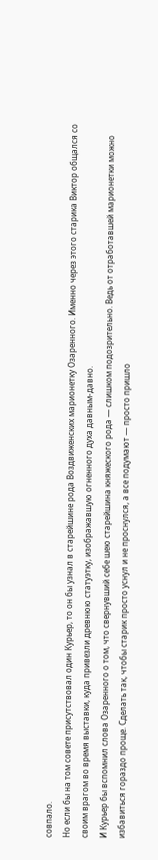совпало.
Но если бы на том совете присутствовал один Курьер, то он бы узнал в старейшине рода Воздвиженских марионетку Озаренного. Именно через этого старика Виктор общался со своим врагом во время выставки, куда привезли древнюю статуэтку, изображавшую огненного духа давным-давно.
И Курьер бы вспомнил слова Озаренного о том, что свернувший себе шею старейшина княжеского рода — слишком подозрительно. Ведь от отработавшей марионетки можно избавиться гораздо проще. Сделать так, чтобы старик просто уснул и не проснулся, а все подумают — просто пришло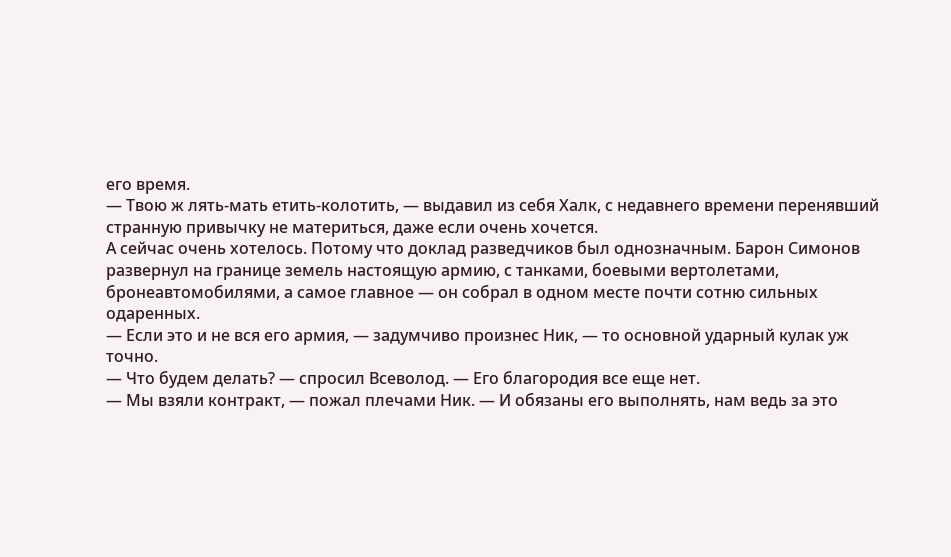его время.
— Твою ж лять-мать етить-колотить, — выдавил из себя Халк, с недавнего времени перенявший странную привычку не материться, даже если очень хочется.
А сейчас очень хотелось. Потому что доклад разведчиков был однозначным. Барон Симонов развернул на границе земель настоящую армию, с танками, боевыми вертолетами, бронеавтомобилями, а самое главное — он собрал в одном месте почти сотню сильных одаренных.
— Если это и не вся его армия, — задумчиво произнес Ник, — то основной ударный кулак уж точно.
— Что будем делать? — спросил Всеволод. — Его благородия все еще нет.
— Мы взяли контракт, — пожал плечами Ник. — И обязаны его выполнять, нам ведь за это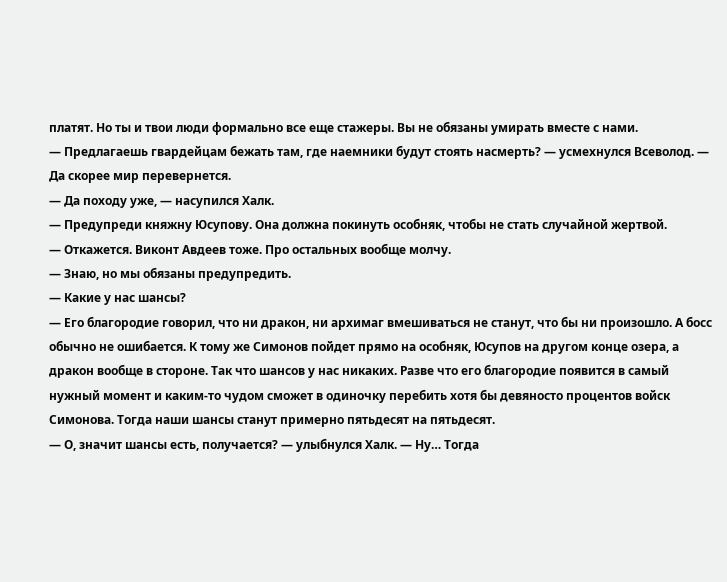платят. Но ты и твои люди формально все еще стажеры. Вы не обязаны умирать вместе с нами.
— Предлагаешь гвардейцам бежать там, где наемники будут стоять насмерть? — усмехнулся Всеволод. — Да скорее мир перевернется.
— Да походу уже, — насупился Халк.
— Предупреди княжну Юсупову. Она должна покинуть особняк, чтобы не стать случайной жертвой.
— Откажется. Виконт Авдеев тоже. Про остальных вообще молчу.
— Знаю, но мы обязаны предупредить.
— Какие у нас шансы?
— Его благородие говорил, что ни дракон, ни архимаг вмешиваться не станут, что бы ни произошло. А босс обычно не ошибается. К тому же Симонов пойдет прямо на особняк, Юсупов на другом конце озера, а дракон вообще в стороне. Так что шансов у нас никаких. Разве что его благородие появится в самый нужный момент и каким-то чудом сможет в одиночку перебить хотя бы девяносто процентов войск Симонова. Тогда наши шансы станут примерно пятьдесят на пятьдесят.
— О, значит шансы есть, получается? — улыбнулся Халк. — Ну… Тогда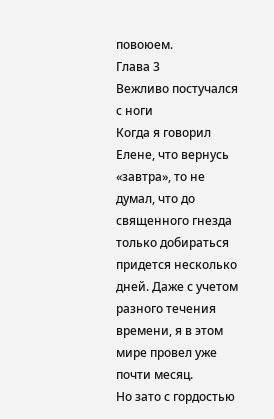повоюем.
Глава 3
Вежливо постучался с ноги
Когда я говорил Елене, что вернусь «завтра», то не думал, что до священного гнезда только добираться придется несколько дней. Даже с учетом разного течения времени, я в этом мире провел уже почти месяц.
Но зато с гордостью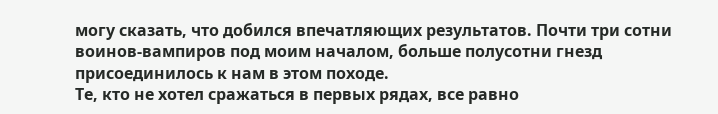могу сказать, что добился впечатляющих результатов. Почти три сотни воинов-вампиров под моим началом, больше полусотни гнезд присоединилось к нам в этом походе.
Те, кто не хотел сражаться в первых рядах, все равно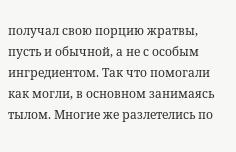получал свою порцию жратвы, пусть и обычной, а не с особым ингредиентом. Так что помогали как могли, в основном занимаясь тылом. Многие же разлетелись по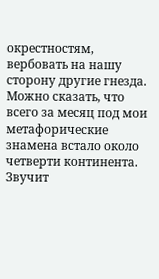окрестностям, вербовать на нашу сторону другие гнезда.
Можно сказать, что всего за месяц под мои метафорические знамена встало около четверти континента. Звучит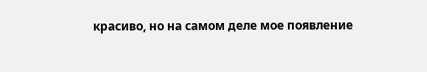красиво, но на самом деле мое появление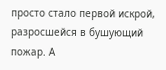просто стало первой искрой, разросшейся в бушующий пожар. А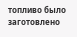топливо было заготовлено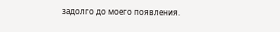задолго до моего появления.